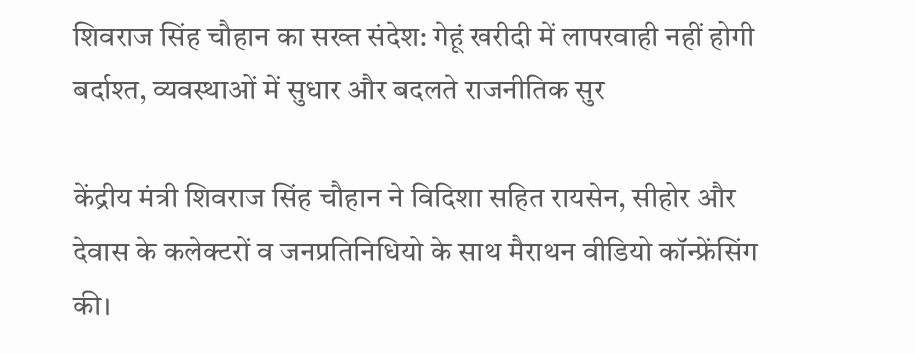शिवराज सिंह चौहान का सख्त संदेश: गेहूं खरीदी में लापरवाही नहीं होगी बर्दाश्त, व्यवस्थाओं में सुधार और बदलते राजनीतिक सुर

केंद्रीय मंत्री शिवराज सिंह चौहान ने विदिशा सहित रायसेन, सीहोर और देवास के कलेक्टरों व जनप्रतिनिधियो के साथ मैराथन वीडियो कॉन्फ्रेंसिंग की।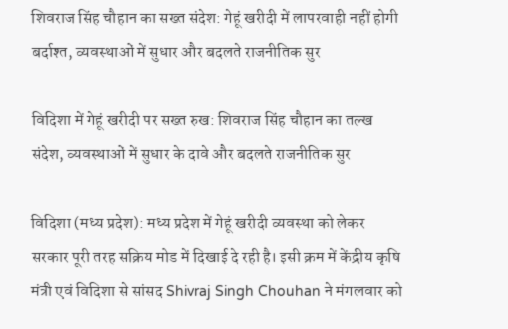शिवराज सिंह चौहान का सख्त संदेश: गेहूं खरीदी में लापरवाही नहीं होगी बर्दाश्त, व्यवस्थाओं में सुधार और बदलते राजनीतिक सुर

विदिशा में गेहूं खरीदी पर सख्त रुख: शिवराज सिंह चौहान का तल्ख संदेश, व्यवस्थाओं में सुधार के दावे और बदलते राजनीतिक सुर

विदिशा (मध्य प्रदेश): मध्य प्रदेश में गेहूं खरीदी व्यवस्था को लेकर सरकार पूरी तरह सक्रिय मोड में दिखाई दे रही है। इसी क्रम में केंद्रीय कृषि मंत्री एवं विदिशा से सांसद Shivraj Singh Chouhan ने मंगलवार को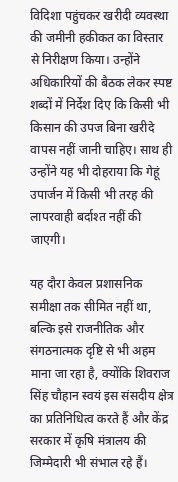विदिशा पहुंचकर खरीदी व्यवस्था की जमीनी हकीकत का विस्तार से निरीक्षण किया। उन्होंने अधिकारियों की बैठक लेकर स्पष्ट शब्दों में निर्देश दिए कि किसी भी किसान की उपज बिना खरीदे वापस नहीं जानी चाहिए। साथ ही उन्होंने यह भी दोहराया कि गेहूं उपार्जन में किसी भी तरह की लापरवाही बर्दाश्त नहीं की जाएगी।

यह दौरा केवल प्रशासनिक समीक्षा तक सीमित नहीं था, बल्कि इसे राजनीतिक और संगठनात्मक दृष्टि से भी अहम माना जा रहा है, क्योंकि शिवराज सिंह चौहान स्वयं इस संसदीय क्षेत्र का प्रतिनिधित्व करते हैं और केंद्र सरकार में कृषि मंत्रालय की जिम्मेदारी भी संभाल रहे हैं।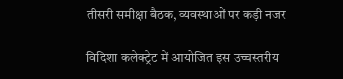तीसरी समीक्षा बैठक, व्यवस्थाओं पर कड़ी नजर

विदिशा कलेक्ट्रेट में आयोजित इस उच्चस्तरीय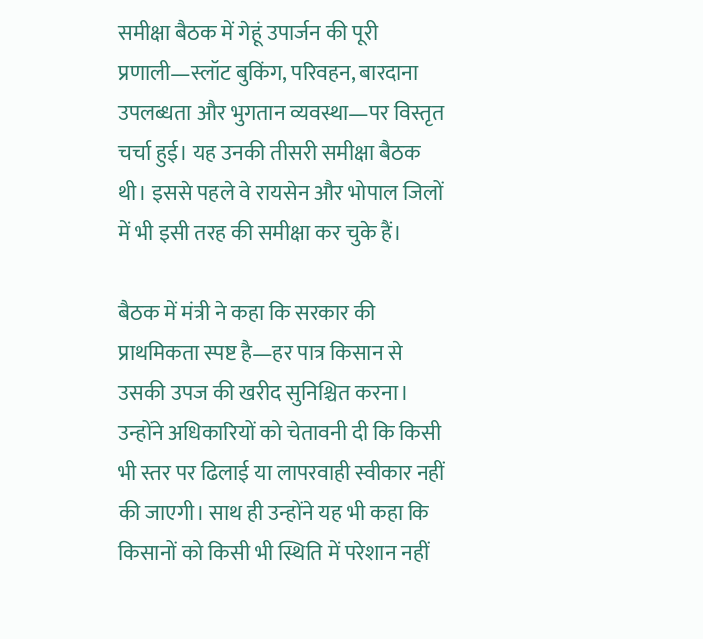समीक्षा बैठक में गेहूं उपार्जन की पूरी प्रणाली—स्लॉट बुकिंग, परिवहन, बारदाना उपलब्धता और भुगतान व्यवस्था—पर विस्तृत चर्चा हुई। यह उनकी तीसरी समीक्षा बैठक थी। इससे पहले वे रायसेन और भोपाल जिलों में भी इसी तरह की समीक्षा कर चुके हैं।

बैठक में मंत्री ने कहा कि सरकार की प्राथमिकता स्पष्ट है—हर पात्र किसान से उसकी उपज की खरीद सुनिश्चित करना। उन्होंने अधिकारियों को चेतावनी दी कि किसी भी स्तर पर ढिलाई या लापरवाही स्वीकार नहीं की जाएगी। साथ ही उन्होंने यह भी कहा कि किसानों को किसी भी स्थिति में परेशान नहीं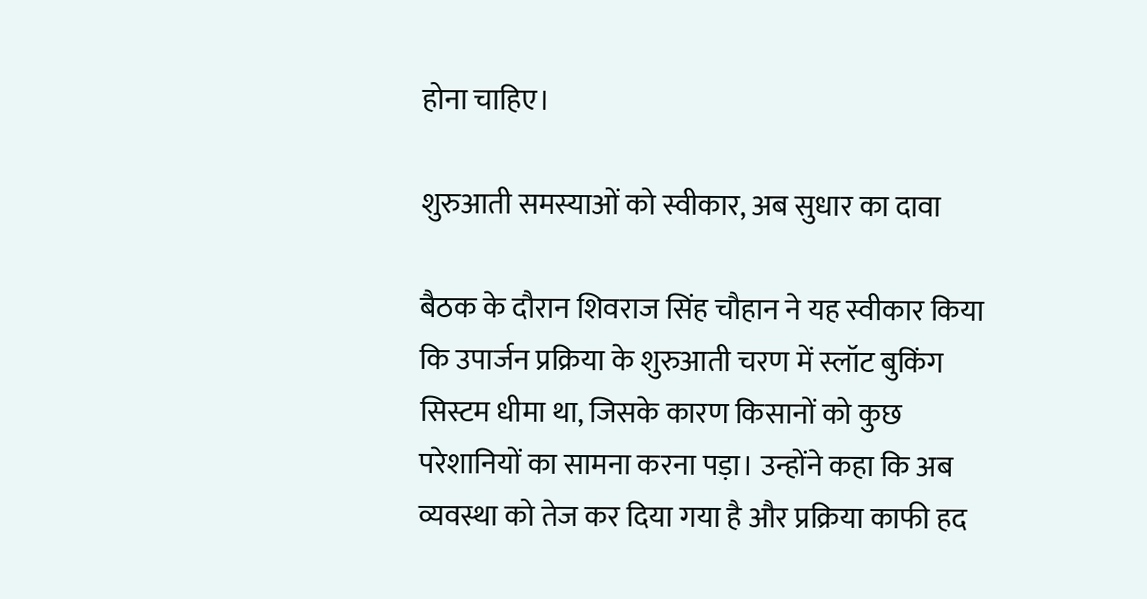होना चाहिए।

शुरुआती समस्याओं को स्वीकार, अब सुधार का दावा

बैठक के दौरान शिवराज सिंह चौहान ने यह स्वीकार किया कि उपार्जन प्रक्रिया के शुरुआती चरण में स्लॉट बुकिंग सिस्टम धीमा था, जिसके कारण किसानों को कुछ परेशानियों का सामना करना पड़ा। उन्होंने कहा कि अब व्यवस्था को तेज कर दिया गया है और प्रक्रिया काफी हद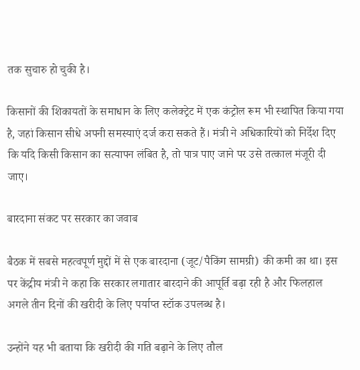तक सुचारु हो चुकी है।

किसानों की शिकायतों के समाधान के लिए कलेक्ट्रेट में एक कंट्रोल रूम भी स्थापित किया गया है, जहां किसान सीधे अपनी समस्याएं दर्ज करा सकते हैं। मंत्री ने अधिकारियों को निर्देश दिए कि यदि किसी किसान का सत्यापन लंबित है, तो पात्र पाए जाने पर उसे तत्काल मंजूरी दी जाए।

बारदाना संकट पर सरकार का जवाब

बैठक में सबसे महत्वपूर्ण मुद्दों में से एक बारदाना (जूट/पैकिंग सामग्री) की कमी का था। इस पर केंद्रीय मंत्री ने कहा कि सरकार लगातार बारदाने की आपूर्ति बढ़ा रही है और फिलहाल अगले तीन दिनों की खरीदी के लिए पर्याप्त स्टॉक उपलब्ध है।

उन्होंने यह भी बताया कि खरीदी की गति बढ़ाने के लिए तौल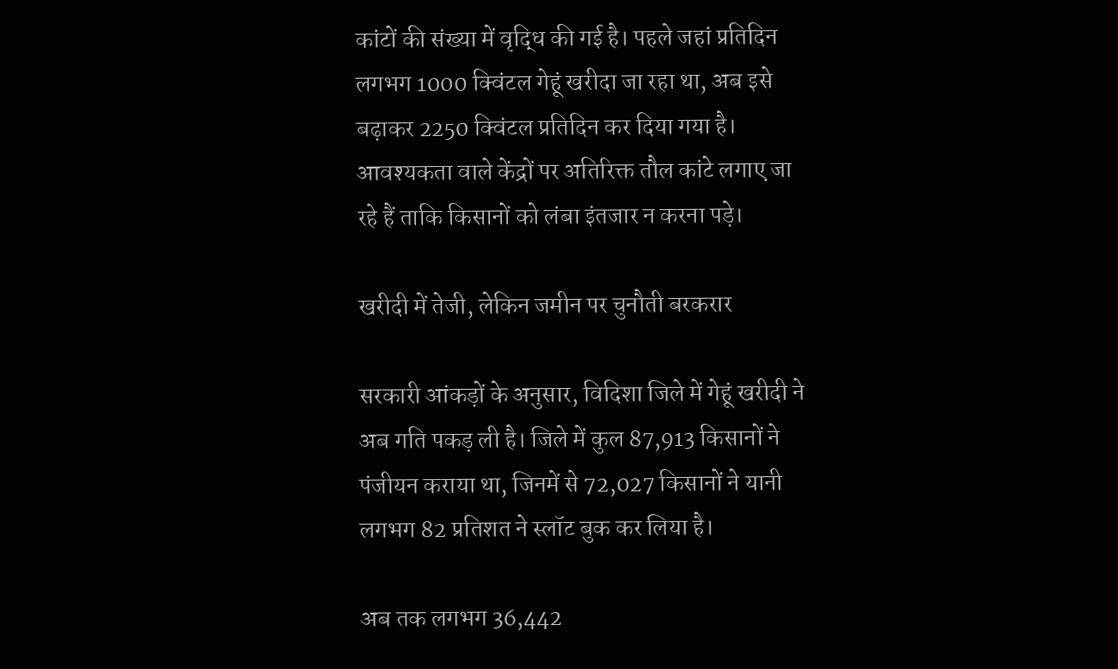कांटों की संख्या में वृद्धि की गई है। पहले जहां प्रतिदिन लगभग 1000 क्विंटल गेहूं खरीदा जा रहा था, अब इसे बढ़ाकर 2250 क्विंटल प्रतिदिन कर दिया गया है। आवश्यकता वाले केंद्रों पर अतिरिक्त तौल कांटे लगाए जा रहे हैं ताकि किसानों को लंबा इंतजार न करना पड़े।

खरीदी में तेजी, लेकिन जमीन पर चुनौती बरकरार

सरकारी आंकड़ों के अनुसार, विदिशा जिले में गेहूं खरीदी ने अब गति पकड़ ली है। जिले में कुल 87,913 किसानों ने पंजीयन कराया था, जिनमें से 72,027 किसानों ने यानी लगभग 82 प्रतिशत ने स्लॉट बुक कर लिया है।

अब तक लगभग 36,442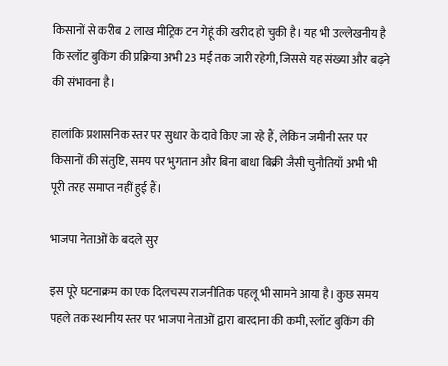किसानों से करीब 2 लाख मीट्रिक टन गेहूं की खरीद हो चुकी है। यह भी उल्लेखनीय है कि स्लॉट बुकिंग की प्रक्रिया अभी 23 मई तक जारी रहेगी, जिससे यह संख्या और बढ़ने की संभावना है।

हालांकि प्रशासनिक स्तर पर सुधार के दावे किए जा रहे हैं, लेकिन जमीनी स्तर पर किसानों की संतुष्टि, समय पर भुगतान और बिना बाधा बिक्री जैसी चुनौतियाँ अभी भी पूरी तरह समाप्त नहीं हुई हैं।

भाजपा नेताओं के बदले सुर

इस पूरे घटनाक्रम का एक दिलचस्प राजनीतिक पहलू भी सामने आया है। कुछ समय पहले तक स्थानीय स्तर पर भाजपा नेताओं द्वारा बारदाना की कमी, स्लॉट बुकिंग की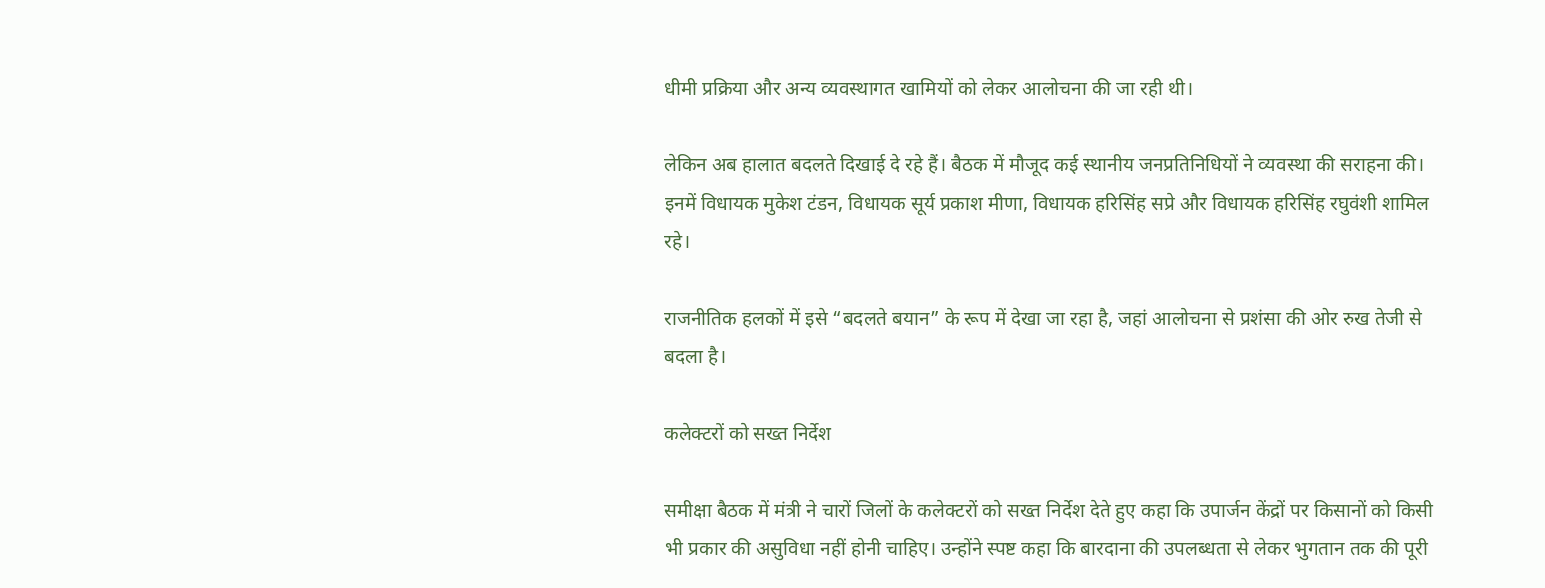धीमी प्रक्रिया और अन्य व्यवस्थागत खामियों को लेकर आलोचना की जा रही थी।

लेकिन अब हालात बदलते दिखाई दे रहे हैं। बैठक में मौजूद कई स्थानीय जनप्रतिनिधियों ने व्यवस्था की सराहना की। इनमें विधायक मुकेश टंडन, विधायक सूर्य प्रकाश मीणा, विधायक हरिसिंह सप्रे और विधायक हरिसिंह रघुवंशी शामिल रहे।

राजनीतिक हलकों में इसे “बदलते बयान” के रूप में देखा जा रहा है, जहां आलोचना से प्रशंसा की ओर रुख तेजी से बदला है।

कलेक्टरों को सख्त निर्देश

समीक्षा बैठक में मंत्री ने चारों जिलों के कलेक्टरों को सख्त निर्देश देते हुए कहा कि उपार्जन केंद्रों पर किसानों को किसी भी प्रकार की असुविधा नहीं होनी चाहिए। उन्होंने स्पष्ट कहा कि बारदाना की उपलब्धता से लेकर भुगतान तक की पूरी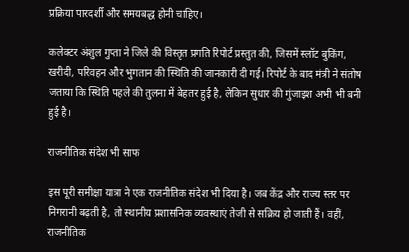प्रक्रिया पारदर्शी और समयबद्ध होनी चाहिए।

कलेक्टर अंशुल गुप्ता ने जिले की विस्तृत प्रगति रिपोर्ट प्रस्तुत की, जिसमें स्लॉट बुकिंग, खरीदी, परिवहन और भुगतान की स्थिति की जानकारी दी गई। रिपोर्ट के बाद मंत्री ने संतोष जताया कि स्थिति पहले की तुलना में बेहतर हुई है, लेकिन सुधार की गुंजाइश अभी भी बनी हुई है।

राजनीतिक संदेश भी साफ

इस पूरी समीक्षा यात्रा ने एक राजनीतिक संदेश भी दिया है। जब केंद्र और राज्य स्तर पर निगरानी बढ़ती है, तो स्थानीय प्रशासनिक व्यवस्थाएं तेजी से सक्रिय हो जाती हैं। वहीं, राजनीतिक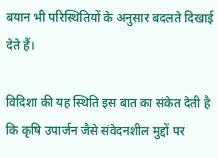बयान भी परिस्थितियों के अनुसार बदलते दिखाई देते हैं।

विदिशा की यह स्थिति इस बात का संकेत देती है कि कृषि उपार्जन जैसे संवेदनशील मुद्दों पर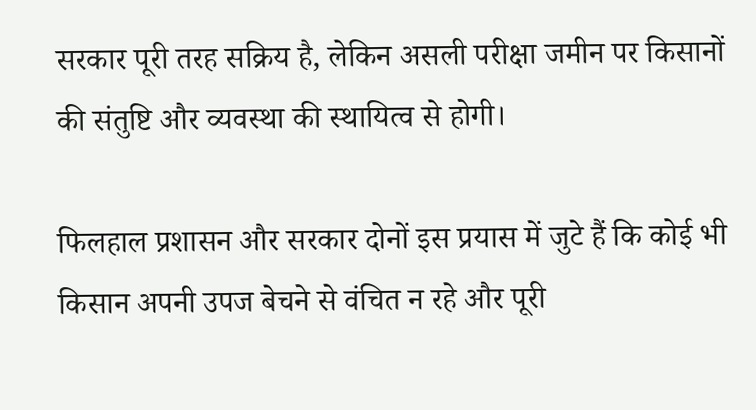सरकार पूरी तरह सक्रिय है, लेकिन असली परीक्षा जमीन पर किसानों की संतुष्टि और व्यवस्था की स्थायित्व से होगी।

फिलहाल प्रशासन और सरकार दोनों इस प्रयास में जुटे हैं कि कोई भी किसान अपनी उपज बेचने से वंचित न रहे और पूरी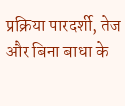प्रक्रिया पारदर्शी, तेज और बिना बाधा के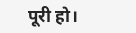पूरी हो।